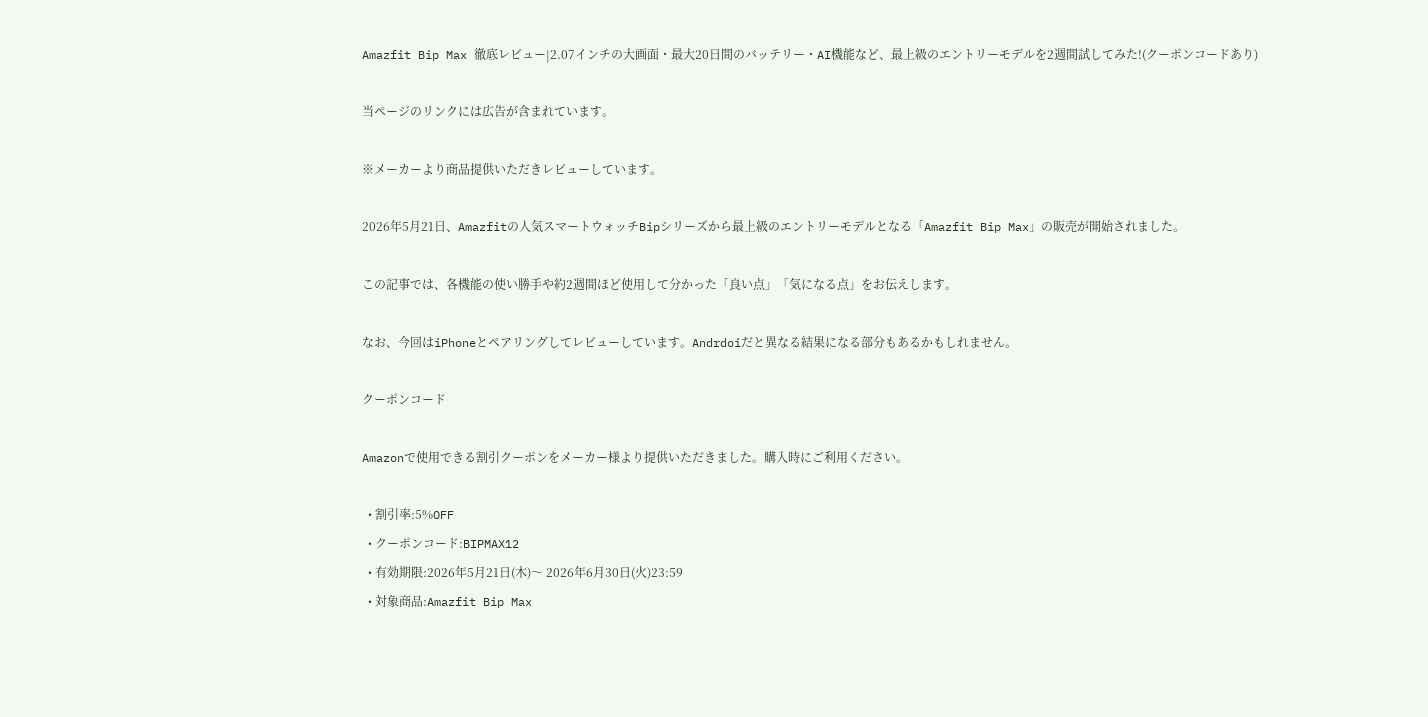Amazfit Bip Max 徹底レビュー|2.07インチの大画面・最大20日間のバッテリー・AI機能など、最上級のエントリーモデルを2週間試してみた!(クーポンコードあり)

当ページのリンクには広告が含まれています。

※メーカーより商品提供いただきレビューしています。

2026年5月21日、Amazfitの人気スマートウォッチBipシリーズから最上級のエントリーモデルとなる「Amazfit Bip Max」の販売が開始されました。

この記事では、各機能の使い勝手や約2週間ほど使用して分かった「良い点」「気になる点」をお伝えします。

なお、今回はiPhoneとペアリングしてレビューしています。Andrdoiだと異なる結果になる部分もあるかもしれません。

クーポンコード

Amazonで使用できる割引クーポンをメーカー様より提供いただきました。購入時にご利用ください。

  • 割引率:5%OFF
  • クーポンコード:BIPMAX12
  • 有効期限:2026年5月21日(木)〜 2026年6月30日(火)23:59
  • 対象商品:Amazfit Bip Max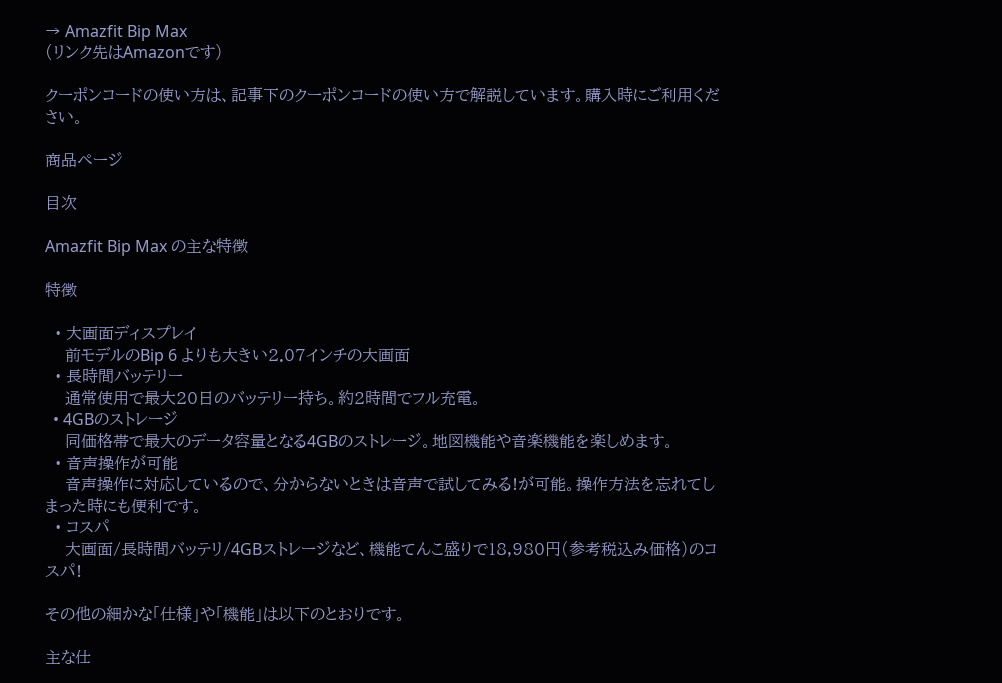→ Amazfit Bip Max
(リンク先はAmazonです)

クーポンコードの使い方は、記事下のクーポンコードの使い方で解説しています。購入時にご利用ください。

商品ページ

目次

Amazfit Bip Max の主な特徴

特徴

  • 大画面ディスプレイ
    前モデルのBip 6 よりも大きい2.07インチの大画面
  • 長時間バッテリー
    通常使用で最大20日のバッテリー持ち。約2時間でフル充電。
  • 4GBのストレージ
    同価格帯で最大のデータ容量となる4GBのストレージ。地図機能や音楽機能を楽しめます。
  • 音声操作が可能
    音声操作に対応しているので、分からないときは音声で試してみる!が可能。操作方法を忘れてしまった時にも便利です。
  • コスパ
    大画面/長時間バッテリ/4GBストレージなど、機能てんこ盛りで18,980円(参考税込み価格)のコスパ!

その他の細かな「仕様」や「機能」は以下のとおりです。

主な仕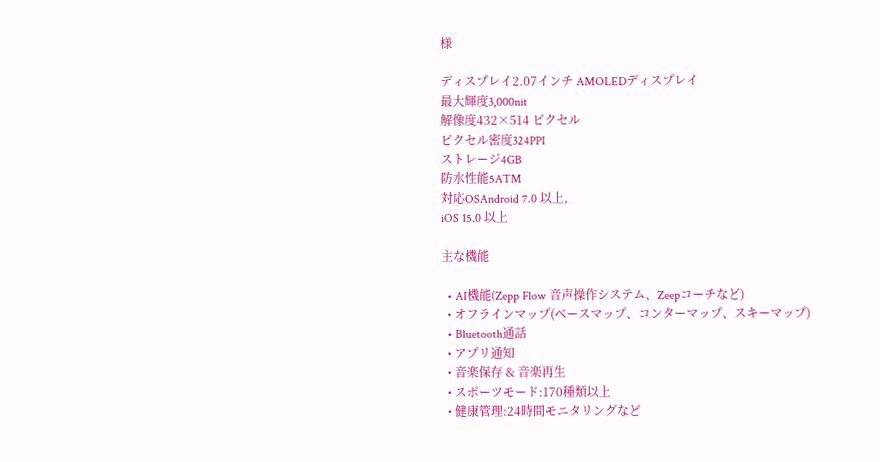様

ディスプレイ2.07インチ AMOLEDディスプレイ
最大輝度3,000nit
解像度432×514 ピクセル
ピクセル密度324PPI
ストレージ4GB
防水性能5ATM
対応OSAndroid 7.0 以上,
iOS 15.0 以上

主な機能

  • AI機能(Zepp Flow 音声操作システム、Zeepコーチなど)
  • オフラインマップ(ベースマップ、コンターマップ、スキーマップ)
  • Bluetooth通話
  • アプリ通知
  • 音楽保存 & 音楽再生
  • スポーツモード:170種類以上
  • 健康管理:24時間モニタリングなど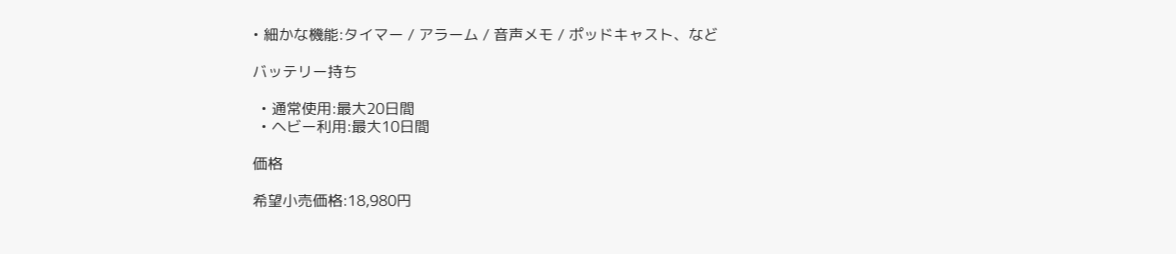• 細かな機能:タイマー / アラーム / 音声メモ / ポッドキャスト、など

バッテリー持ち

  • 通常使用:最大20日間
  • ヘビー利用:最大10日間

価格

希望小売価格:18,980円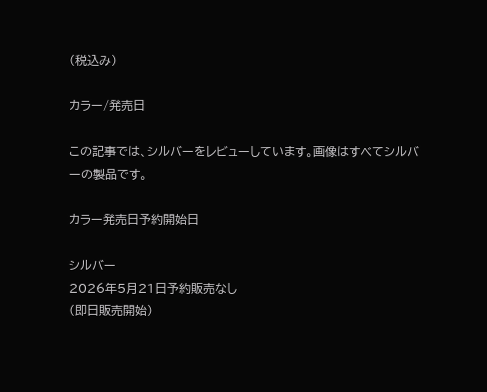(税込み)

カラー/発売日

この記事では、シルバーをレビューしています。画像はすべてシルバーの製品です。

カラー発売日予約開始日

シルバー
2026年5月21日予約販売なし
(即日販売開始)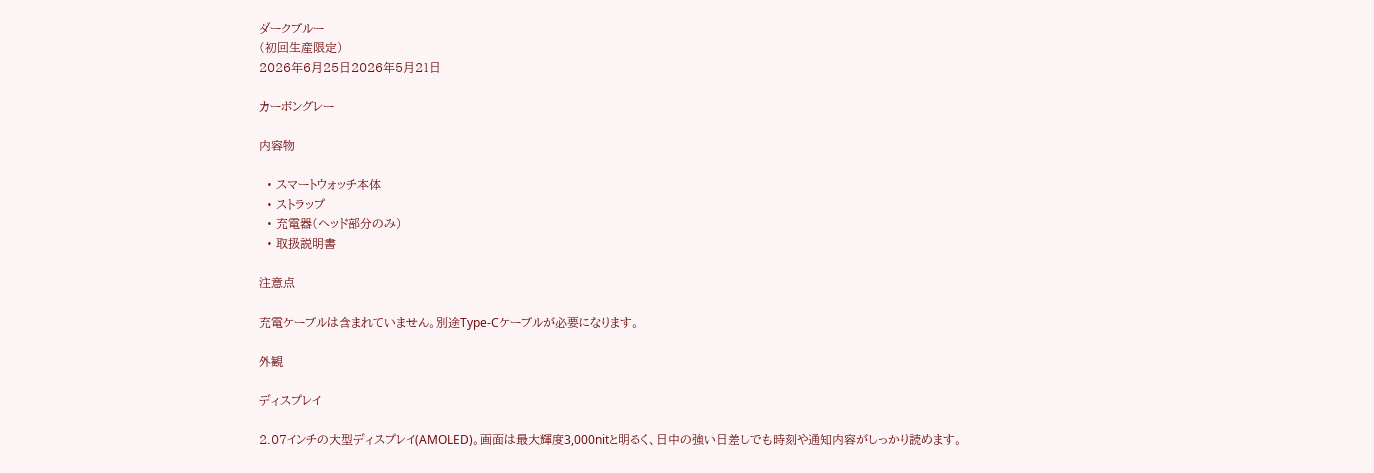ダークブルー
(初回生産限定)
2026年6月25日2026年5月21日

カーボングレー

内容物

  • スマートウォッチ本体
  • ストラップ
  • 充電器(ヘッド部分のみ)
  • 取扱説明書

注意点

充電ケーブルは含まれていません。別途Type-Cケーブルが必要になります。

外観

ディスプレイ

2.07インチの大型ディスプレイ(AMOLED)。画面は最大輝度3,000nitと明るく、日中の強い日差しでも時刻や通知内容がしっかり読めます。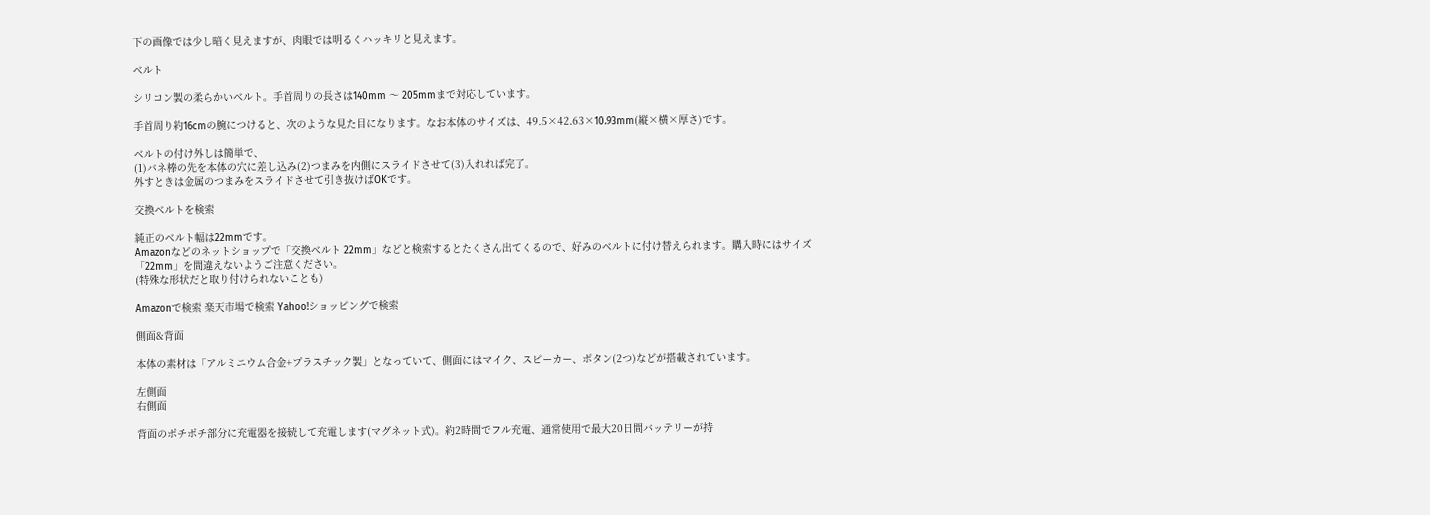下の画像では少し暗く見えますが、肉眼では明るくハッキリと見えます。

ベルト

シリコン製の柔らかいベルト。手首周りの長さは140mm 〜 205mmまで対応しています。

手首周り約16cmの腕につけると、次のような見た目になります。なお本体のサイズは、49.5×42.63×10.93mm(縦×横×厚さ)です。

ベルトの付け外しは簡単で、
(1)バネ棒の先を本体の穴に差し込み(2)つまみを内側にスライドさせて(3)入れれば完了。
外すときは金属のつまみをスライドさせて引き抜けばOKです。

交換ベルトを検索

純正のベルト幅は22mmです。
Amazonなどのネットショップで「交換ベルト 22mm」などと検索するとたくさん出てくるので、好みのベルトに付け替えられます。購入時にはサイズ「22mm」を間違えないようご注意ください。
(特殊な形状だと取り付けられないことも)

Amazonで検索 楽天市場で検索 Yahoo!ショッピングで検索

側面&背面

本体の素材は「アルミニウム合金+プラスチック製」となっていて、側面にはマイク、スピーカー、ボタン(2つ)などが搭載されています。

左側面
右側面

背面のポチポチ部分に充電器を接続して充電します(マグネット式)。約2時間でフル充電、通常使用で最大20日間バッテリーが持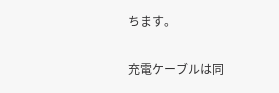ちます。

充電ケーブルは同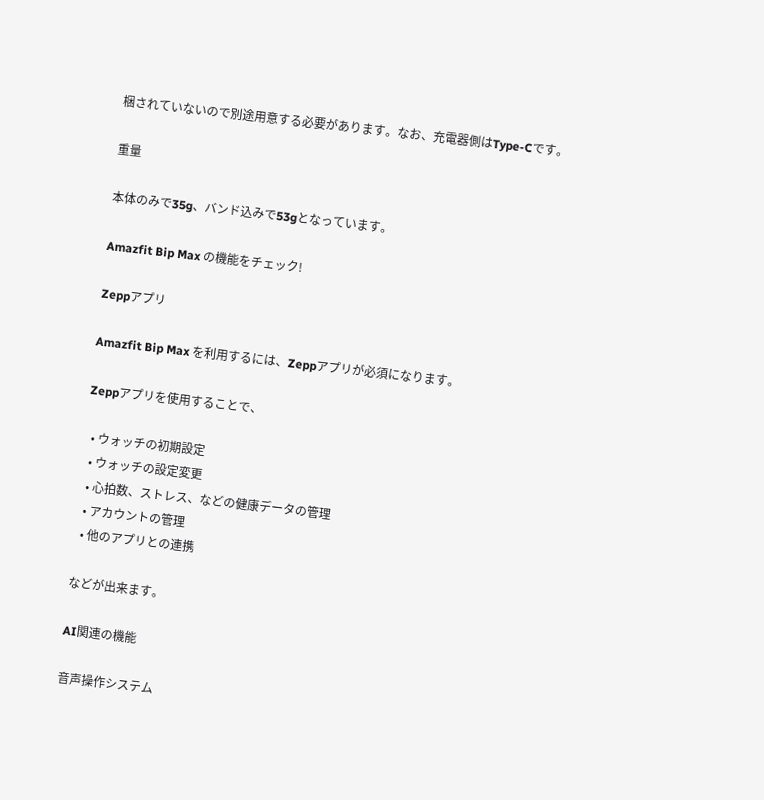梱されていないので別途用意する必要があります。なお、充電器側はType-Cです。

重量

本体のみで35g、バンド込みで53gとなっています。

Amazfit Bip Max の機能をチェック!

Zeppアプリ

Amazfit Bip Max を利用するには、Zeppアプリが必須になります。

Zeppアプリを使用することで、

  • ウォッチの初期設定
  • ウォッチの設定変更
  • 心拍数、ストレス、などの健康データの管理
  • アカウントの管理
  • 他のアプリとの連携

などが出来ます。

AI関連の機能

音声操作システム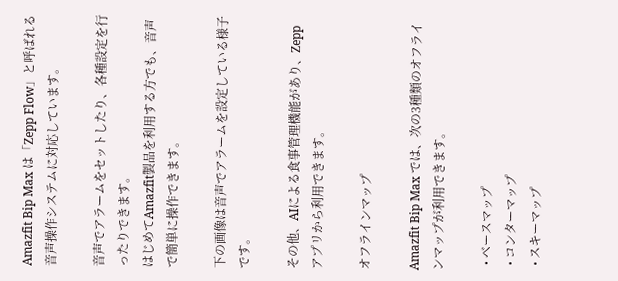Amazfit Bip Max は「Zepp Flow」と呼ばれる音声操作システムに対応しています。

音声でアラームをセットしたり、各種設定を行ったりできます。
はじめてAmazfit製品を利用する方でも、音声で簡単に操作できます。

下の画像は音声でアラームを設定している様子です。

その他、AIによる食事管理機能があり、Zeppアプリから利用できます。

オフラインマップ

Amazfit Bip Max では、次の3種類のオフラインマップが利用できます。

  • ベースマップ
  • コンターマップ
  • スキーマップ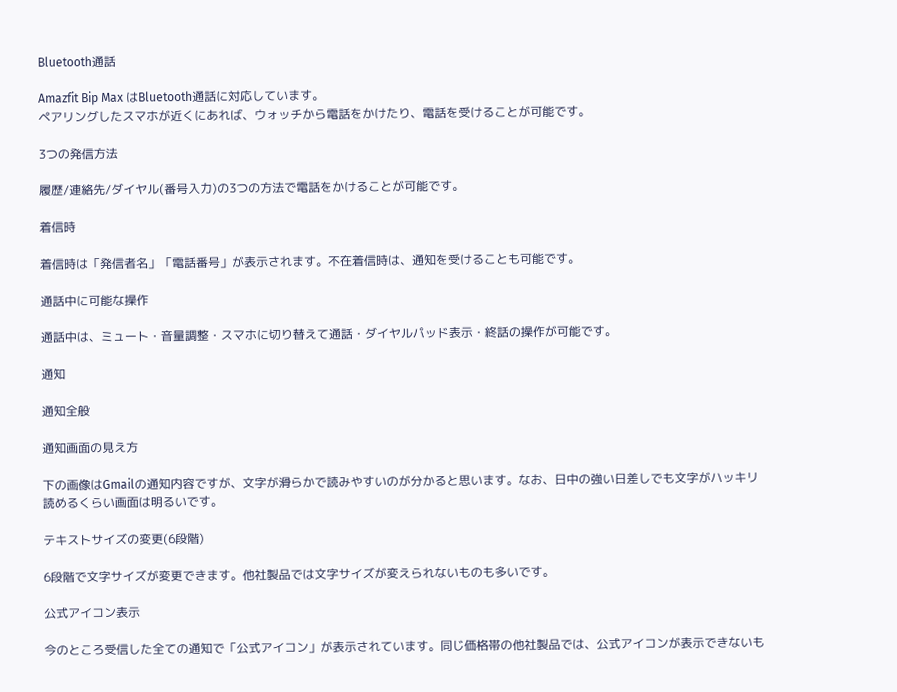Bluetooth通話

Amazfit Bip Max はBluetooth通話に対応しています。
ペアリングしたスマホが近くにあれば、ウォッチから電話をかけたり、電話を受けることが可能です。

3つの発信方法

履歴/連絡先/ダイヤル(番号入力)の3つの方法で電話をかけることが可能です。

着信時

着信時は「発信者名」「電話番号」が表示されます。不在着信時は、通知を受けることも可能です。

通話中に可能な操作

通話中は、ミュート・音量調整・スマホに切り替えて通話・ダイヤルパッド表示・終話の操作が可能です。

通知

通知全般

通知画面の見え方

下の画像はGmailの通知内容ですが、文字が滑らかで読みやすいのが分かると思います。なお、日中の強い日差しでも文字がハッキリ読めるくらい画面は明るいです。

テキストサイズの変更(6段階)

6段階で文字サイズが変更できます。他社製品では文字サイズが変えられないものも多いです。

公式アイコン表示

今のところ受信した全ての通知で「公式アイコン」が表示されています。同じ価格帯の他社製品では、公式アイコンが表示できないも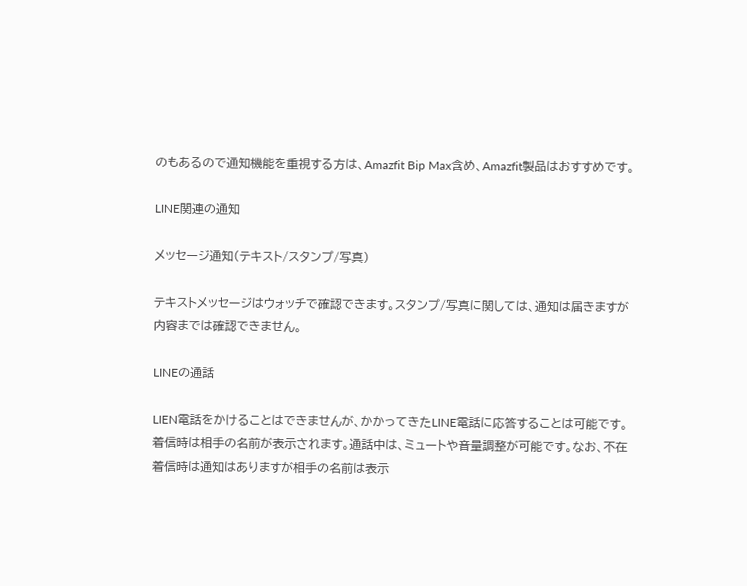のもあるので通知機能を重視する方は、Amazfit Bip Max含め、Amazfit製品はおすすめです。

LINE関連の通知

メッセージ通知(テキスト/スタンプ/写真)

テキストメッセージはウォッチで確認できます。スタンプ/写真に関しては、通知は届きますが内容までは確認できません。

LINEの通話

LIEN電話をかけることはできませんが、かかってきたLINE電話に応答することは可能です。着信時は相手の名前が表示されます。通話中は、ミュートや音量調整が可能です。なお、不在着信時は通知はありますが相手の名前は表示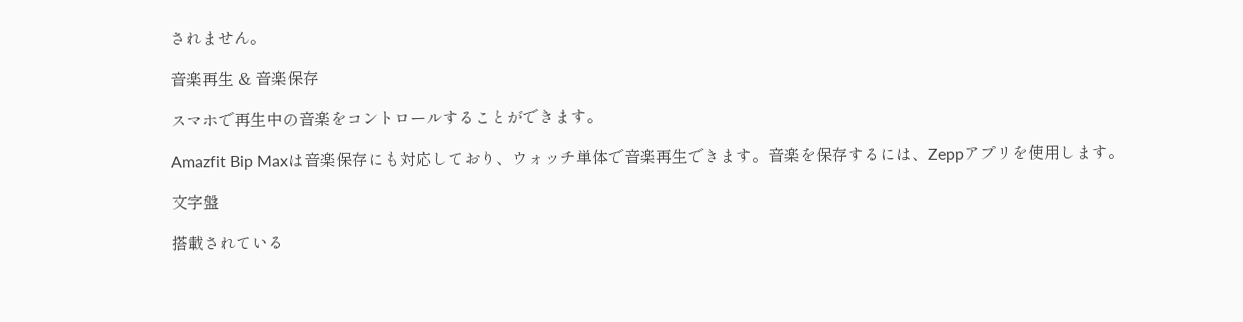されません。

音楽再生 & 音楽保存

スマホで再生中の音楽をコントロールすることができます。

Amazfit Bip Maxは音楽保存にも対応しており、ウォッチ単体で音楽再生できます。音楽を保存するには、Zeppアプリを使用します。

文字盤

搭載されている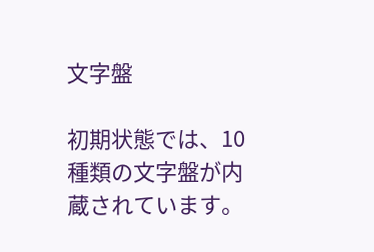文字盤

初期状態では、10種類の文字盤が内蔵されています。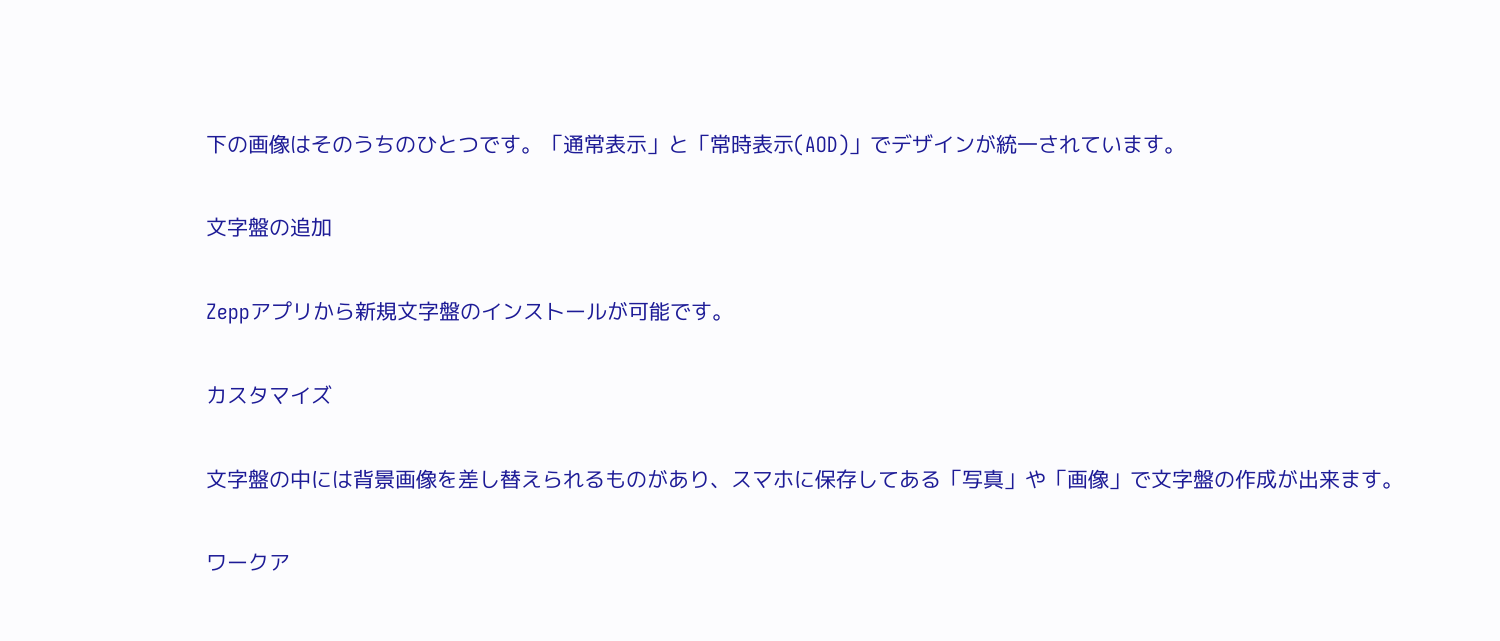下の画像はそのうちのひとつです。「通常表示」と「常時表示(AOD)」でデザインが統一されています。

文字盤の追加

Zeppアプリから新規文字盤のインストールが可能です。

カスタマイズ

文字盤の中には背景画像を差し替えられるものがあり、スマホに保存してある「写真」や「画像」で文字盤の作成が出来ます。

ワークア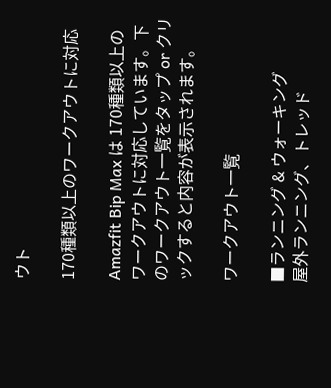ウト

170種類以上のワークアウトに対応

Amazfit Bip Max は 170種類以上のワークアウトに対応しています。下のワークアウト一覧をタップ or クリックすると内容が表示されます。

ワークアウト一覧

■ランニング & ウォーキング
屋外ランニング、トレッド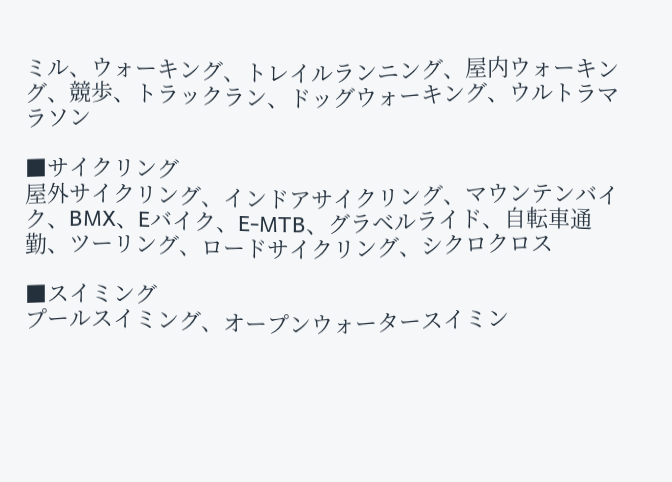ミル、ウォーキング、トレイルランニング、屋内ウォーキング、競歩、トラックラン、ドッグウォーキング、ウルトラマラソン

■サイクリング
屋外サイクリング、インドアサイクリング、マウンテンバイク、BMX、Eバイク、E-MTB、グラベルライド、自転車通勤、ツーリング、ロードサイクリング、シクロクロス

■スイミング
プールスイミング、オープンウォータースイミン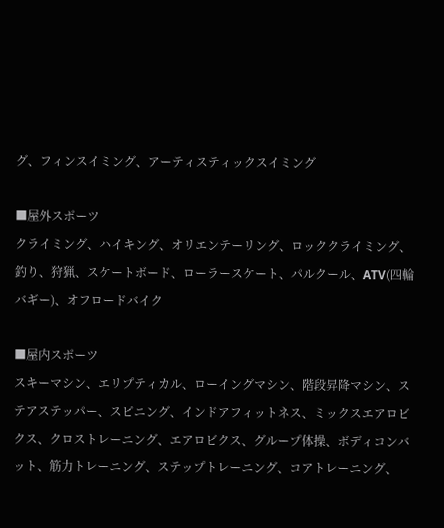グ、フィンスイミング、アーティスティックスイミング

■屋外スポーツ
クライミング、ハイキング、オリエンテーリング、ロッククライミング、釣り、狩猟、スケートボード、ローラースケート、パルクール、ATV(四輪バギー)、オフロードバイク

■屋内スポーツ
スキーマシン、エリプティカル、ローイングマシン、階段昇降マシン、ステアステッパー、スピニング、インドアフィットネス、ミックスエアロビクス、クロストレーニング、エアロビクス、グループ体操、ボディコンバット、筋力トレーニング、ステップトレーニング、コアトレーニング、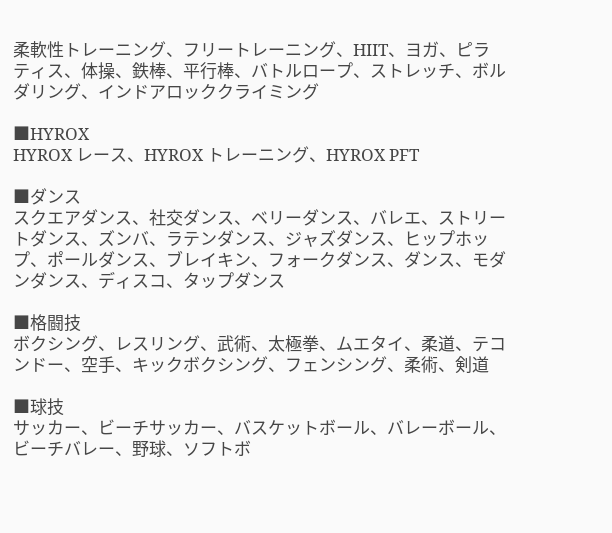柔軟性トレーニング、フリートレーニング、HIIT、ヨガ、ピラティス、体操、鉄棒、平行棒、バトルロープ、ストレッチ、ボルダリング、インドアロッククライミング

■HYROX
HYROX レース、HYROX トレーニング、HYROX PFT

■ダンス
スクエアダンス、社交ダンス、ベリーダンス、バレエ、ストリートダンス、ズンバ、ラテンダンス、ジャズダンス、ヒップホップ、ポールダンス、ブレイキン、フォークダンス、ダンス、モダンダンス、ディスコ、タップダンス

■格闘技
ボクシング、レスリング、武術、太極拳、ムエタイ、柔道、テコンドー、空手、キックボクシング、フェンシング、柔術、剣道

■球技
サッカー、ビーチサッカー、バスケットボール、バレーボール、ビーチバレー、野球、ソフトボ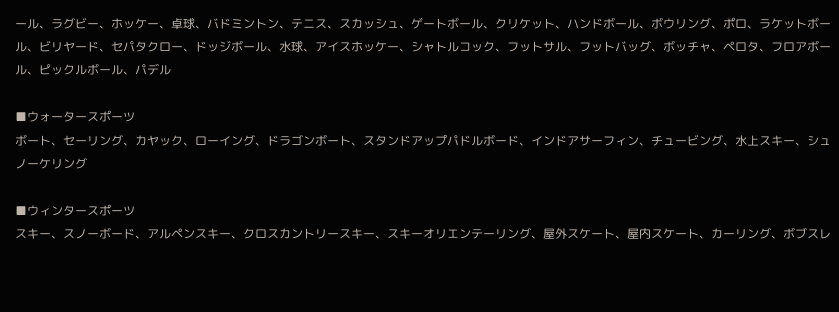ール、ラグビー、ホッケー、卓球、バドミントン、テニス、スカッシュ、ゲートボール、クリケット、ハンドボール、ボウリング、ポロ、ラケットボール、ビリヤード、セパタクロー、ドッジボール、水球、アイスホッケー、シャトルコック、フットサル、フットバッグ、ボッチャ、ペロタ、フロアボール、ピックルボール、パデル

■ウォータースポーツ
ボート、セーリング、カヤック、ローイング、ドラゴンボート、スタンドアップパドルボード、インドアサーフィン、チュービング、水上スキー、シュノーケリング

■ウィンタースポーツ
スキー、スノーボード、アルペンスキー、クロスカントリースキー、スキーオリエンテーリング、屋外スケート、屋内スケート、カーリング、ボブスレ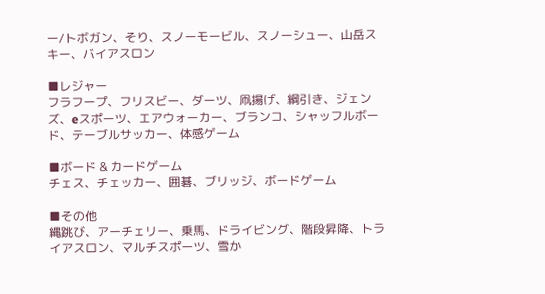ー/トボガン、そり、スノーモービル、スノーシュー、山岳スキー、バイアスロン

■レジャー
フラフープ、フリスビー、ダーツ、凧揚げ、綱引き、ジェンズ、eスポーツ、エアウォーカー、ブランコ、シャッフルボード、テーブルサッカー、体感ゲーム

■ボード & カードゲーム
チェス、チェッカー、囲碁、ブリッジ、ボードゲーム

■その他
縄跳び、アーチェリー、乗馬、ドライビング、階段昇降、トライアスロン、マルチスポーツ、雪か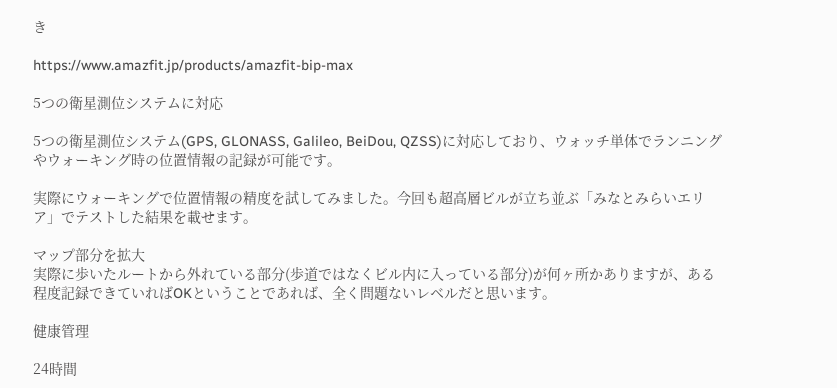き

https://www.amazfit.jp/products/amazfit-bip-max

5つの衛星測位システムに対応

5つの衛星測位システム(GPS, GLONASS, Galileo, BeiDou, QZSS)に対応しており、ウォッチ単体でランニングやウォーキング時の位置情報の記録が可能です。

実際にウォーキングで位置情報の精度を試してみました。今回も超高層ビルが立ち並ぶ「みなとみらいエリア」でテストした結果を載せます。

マップ部分を拡大
実際に歩いたルートから外れている部分(歩道ではなくビル内に入っている部分)が何ヶ所かありますが、ある程度記録できていればOKということであれば、全く問題ないレベルだと思います。

健康管理

24時間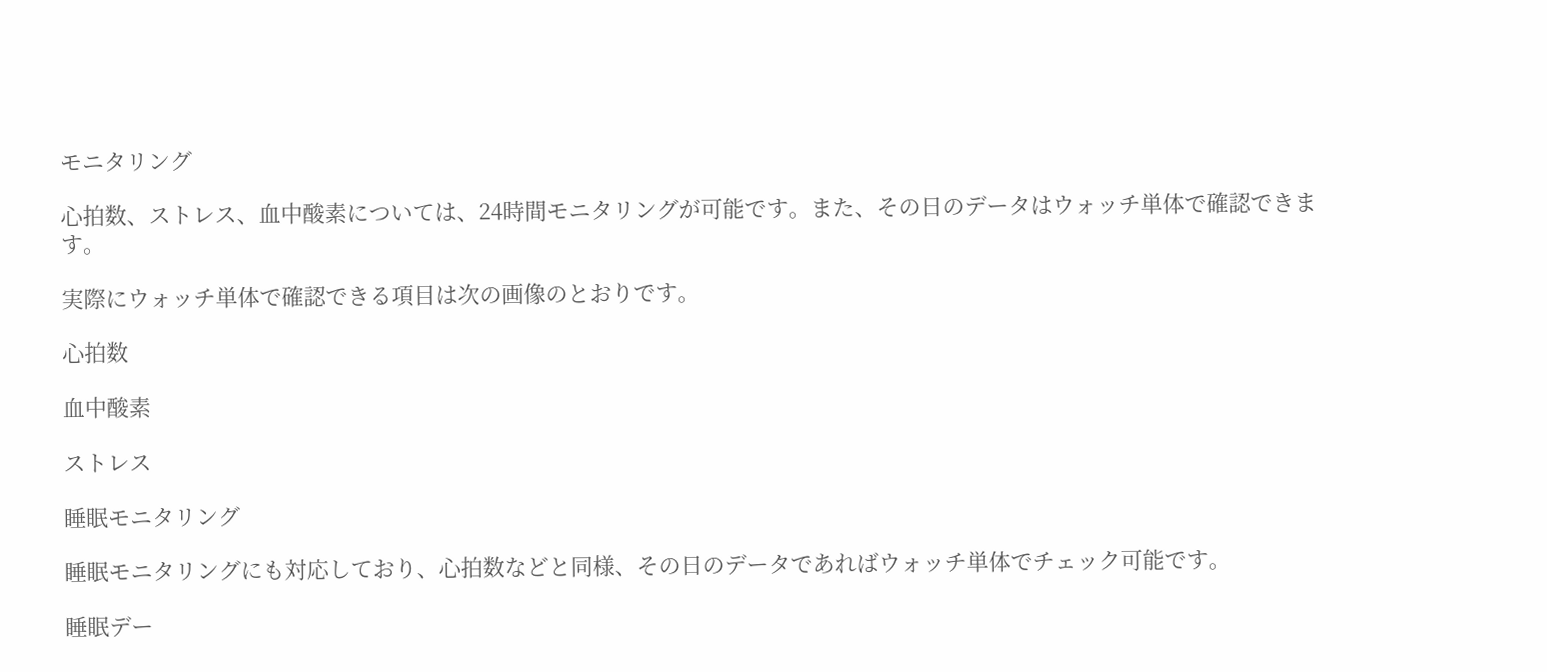モニタリング

心拍数、ストレス、血中酸素については、24時間モニタリングが可能です。また、その日のデータはウォッチ単体で確認できます。

実際にウォッチ単体で確認できる項目は次の画像のとおりです。

心拍数

血中酸素

ストレス

睡眠モニタリング

睡眠モニタリングにも対応しており、心拍数などと同様、その日のデータであればウォッチ単体でチェック可能です。

睡眠デー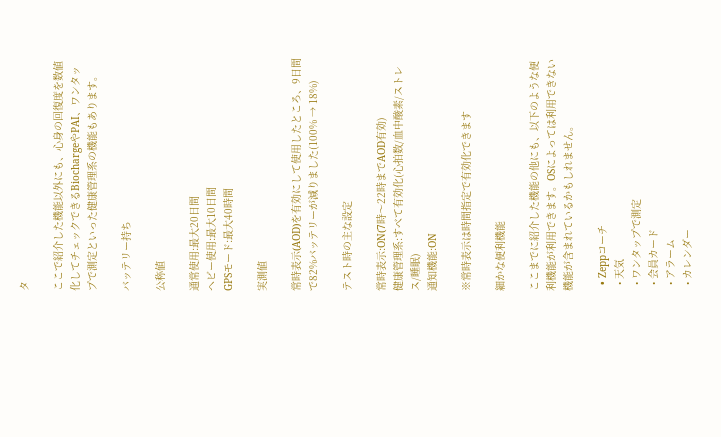タ

ここで紹介した機能以外にも、心身の回復度を数値化してチェックできるBiochargeやPAI、ワンタップで測定といった健康管理系の機能もあります。

バッテリー持ち

公称値

通常使用:最大20日間
ヘビー使用:最大10日間
GPSモード:最大40時間

実測値

常時表示(AOD)を有効にして使用したところ、9日間で82%バッテリーが減りました(100% → 18%)

テスト時の主な設定

常時表示:ON(7時〜22時までAOD有効)
健康管理系:すべて有効化(心拍数/血中酸素/ストレス/睡眠)
通知機能:ON

※常時表示は時間指定で有効化できます

細かな便利機能

ここまでに紹介した機能の他にも、以下のような便利機能が利用できます。OSによっては利用できない機能が含まれているかもしれません。

  • Zeppコーチ
  • 天気
  • ワンタップで測定
  • 会員カード
  • アラーム
  • カレンダー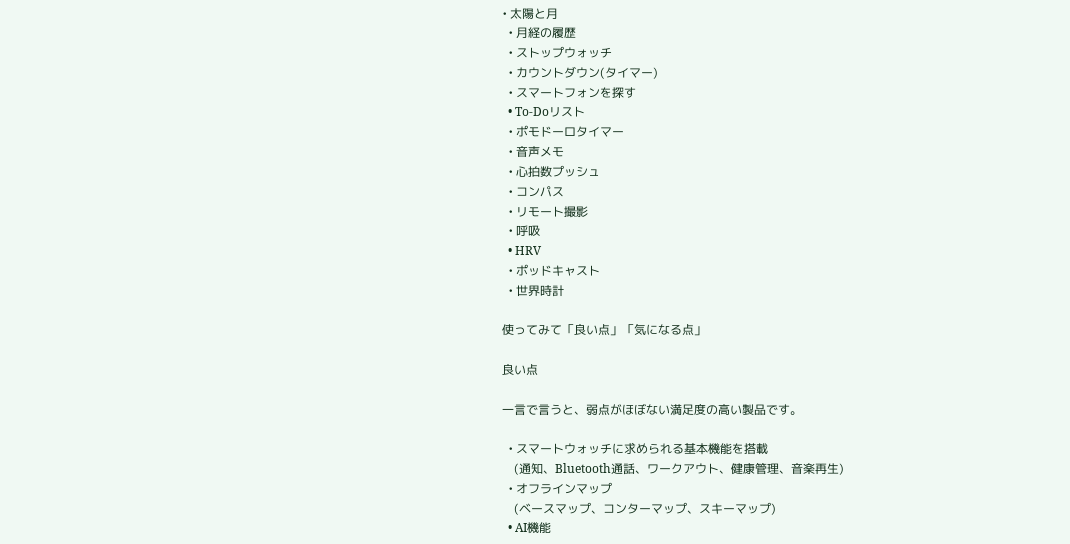• 太陽と月
  • 月経の履歴
  • ストップウォッチ
  • カウントダウン(タイマー)
  • スマートフォンを探す
  • To-Doリスト
  • ポモドーロタイマー
  • 音声メモ
  • 心拍数プッシュ
  • コンパス
  • リモート撮影
  • 呼吸
  • HRV
  • ポッドキャスト
  • 世界時計

使ってみて「良い点」「気になる点」

良い点

一言で言うと、弱点がほぼない満足度の高い製品です。

  • スマートウォッチに求められる基本機能を搭載
    (通知、Bluetooth通話、ワークアウト、健康管理、音楽再生)
  • オフラインマップ
    (ベースマップ、コンターマップ、スキーマップ)
  • AI機能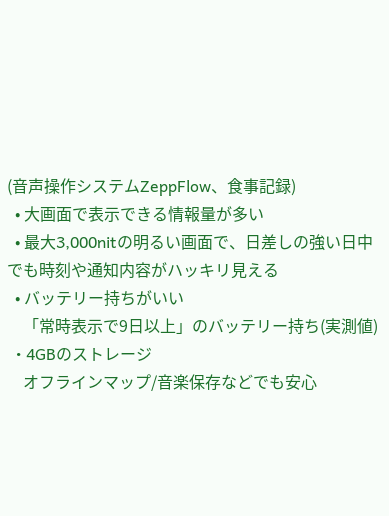(音声操作システムZeppFlow、食事記録)
  • 大画面で表示できる情報量が多い
  • 最大3,000nitの明るい画面で、日差しの強い日中でも時刻や通知内容がハッキリ見える
  • バッテリー持ちがいい
    「常時表示で9日以上」のバッテリー持ち(実測値)
  • 4GBのストレージ
    オフラインマップ/音楽保存などでも安心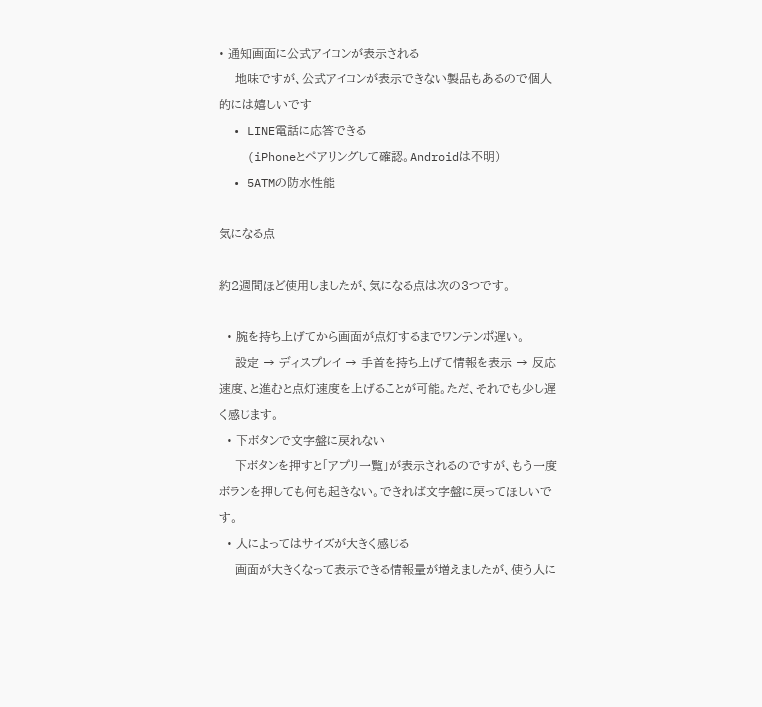• 通知画面に公式アイコンが表示される
    地味ですが、公式アイコンが表示できない製品もあるので個人的には嬉しいです
  • LINE電話に応答できる
    (iPhoneとペアリングして確認。Androidは不明)
  • 5ATMの防水性能

気になる点

約2週間ほど使用しましたが、気になる点は次の3つです。

  • 腕を持ち上げてから画面が点灯するまでワンテンポ遅い。
    設定 → ディスプレイ → 手首を持ち上げて情報を表示 → 反応速度、と進むと点灯速度を上げることが可能。ただ、それでも少し遅く感じます。
  • 下ボタンで文字盤に戻れない
    下ボタンを押すと「アプリ一覧」が表示されるのですが、もう一度ボランを押しても何も起きない。できれば文字盤に戻ってほしいです。
  • 人によってはサイズが大きく感じる
    画面が大きくなって表示できる情報量が増えましたが、使う人に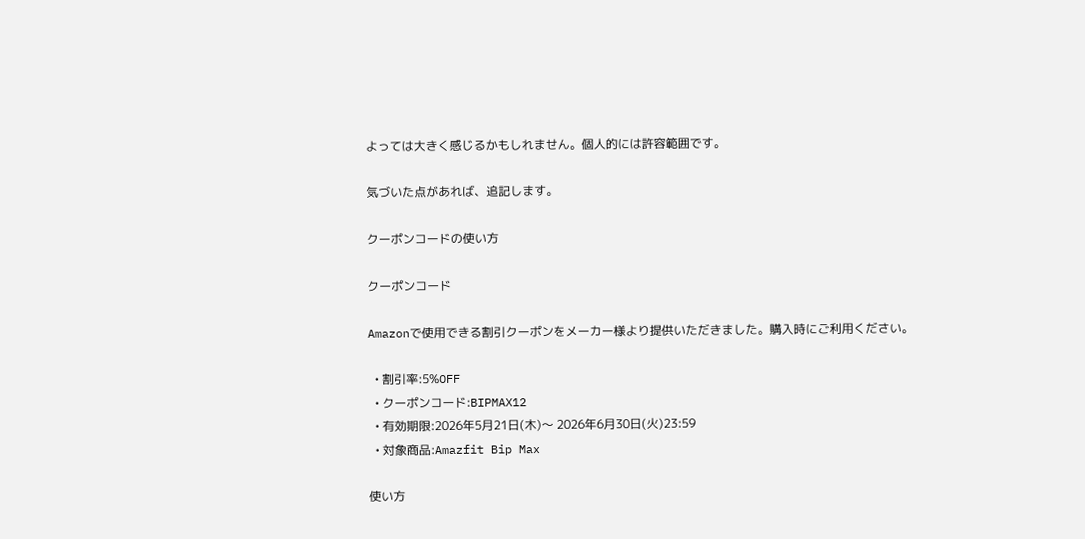よっては大きく感じるかもしれません。個人的には許容範囲です。

気づいた点があれば、追記します。

クーポンコードの使い方

クーポンコード

Amazonで使用できる割引クーポンをメーカー様より提供いただきました。購入時にご利用ください。

  • 割引率:5%OFF
  • クーポンコード:BIPMAX12
  • 有効期限:2026年5月21日(木)〜 2026年6月30日(火)23:59
  • 対象商品:Amazfit Bip Max

使い方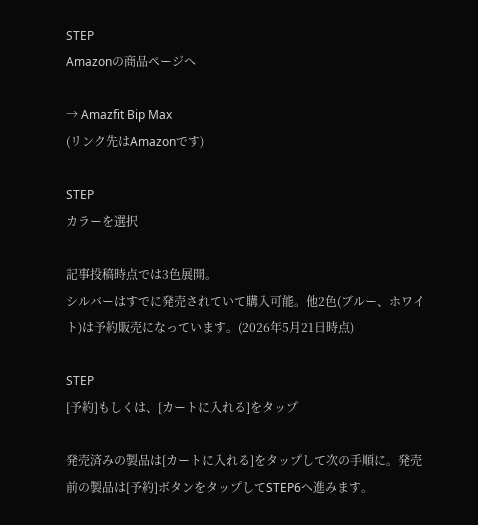STEP
Amazonの商品ページへ

→ Amazfit Bip Max
(リンク先はAmazonです)

STEP
カラーを選択

記事投稿時点では3色展開。
シルバーはすでに発売されていて購入可能。他2色(ブルー、ホワイト)は予約販売になっています。(2026年5月21日時点)

STEP
[予約]もしくは、[カートに入れる]をタップ

発売済みの製品は[カートに入れる]をタップして次の手順に。発売前の製品は[予約]ボタンをタップしてSTEP6へ進みます。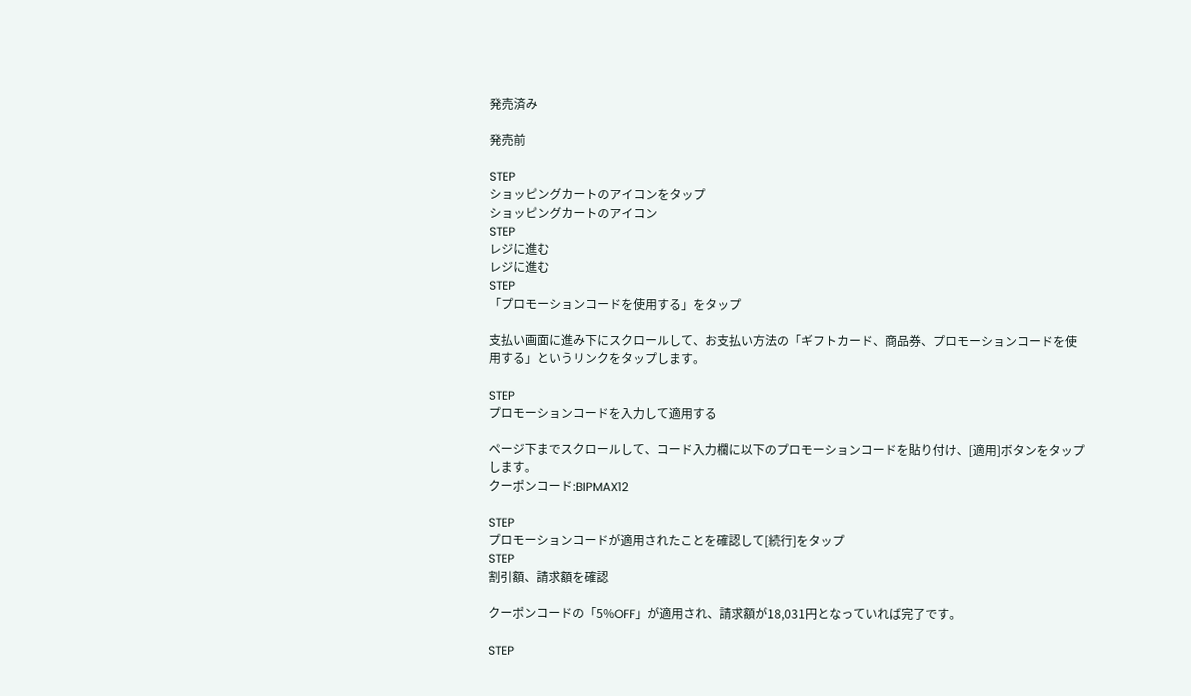発売済み

発売前

STEP
ショッピングカートのアイコンをタップ
ショッピングカートのアイコン
STEP
レジに進む
レジに進む
STEP
「プロモーションコードを使用する」をタップ

支払い画面に進み下にスクロールして、お支払い方法の「ギフトカード、商品券、プロモーションコードを使用する」というリンクをタップします。

STEP
プロモーションコードを入力して適用する

ページ下までスクロールして、コード入力欄に以下のプロモーションコードを貼り付け、[適用]ボタンをタップします。
クーポンコード:BIPMAX12

STEP
プロモーションコードが適用されたことを確認して[続行]をタップ
STEP
割引額、請求額を確認

クーポンコードの「5%OFF」が適用され、請求額が18,031円となっていれば完了です。

STEP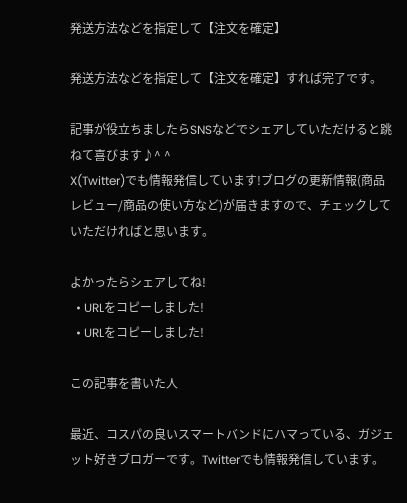発送方法などを指定して【注文を確定】

発送方法などを指定して【注文を確定】すれば完了です。

記事が役立ちましたらSNSなどでシェアしていただけると跳ねて喜びます♪^ ^
X(Twitter)でも情報発信しています!ブログの更新情報(商品レビュー/商品の使い方など)が届きますので、チェックしていただければと思います。

よかったらシェアしてね!
  • URLをコピーしました!
  • URLをコピーしました!

この記事を書いた人

最近、コスパの良いスマートバンドにハマっている、ガジェット好きブロガーです。Twitterでも情報発信しています。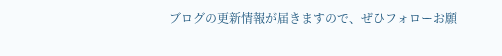ブログの更新情報が届きますので、ぜひフォローお願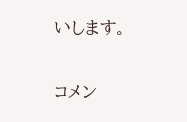いします。

コメン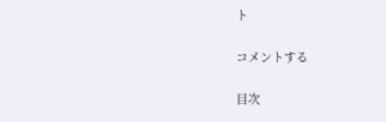ト

コメントする

目次